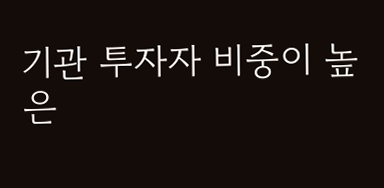기관 투자자 비중이 높은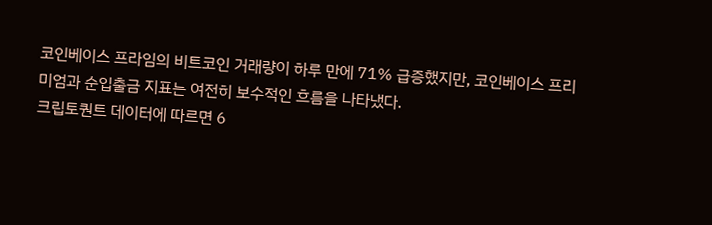코인베이스 프라임의 비트코인 거래량이 하루 만에 71% 급증했지만, 코인베이스 프리미엄과 순입출금 지표는 여전히 보수적인 흐름을 나타냈다.
크립토퀀트 데이터에 따르면 6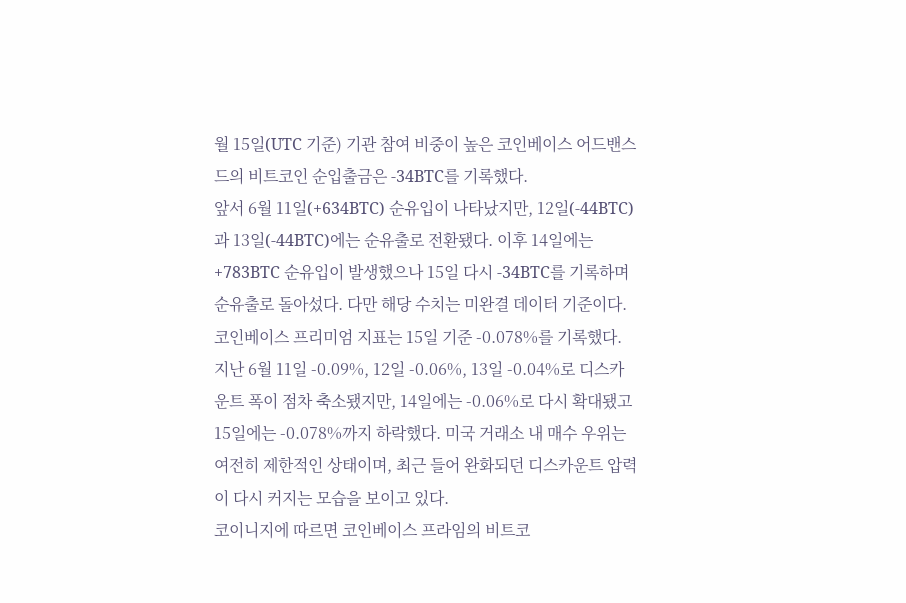월 15일(UTC 기준) 기관 참여 비중이 높은 코인베이스 어드밴스드의 비트코인 순입출금은 -34BTC를 기록했다.
앞서 6월 11일(+634BTC) 순유입이 나타났지만, 12일(-44BTC)과 13일(-44BTC)에는 순유출로 전환됐다. 이후 14일에는 +783BTC 순유입이 발생했으나 15일 다시 -34BTC를 기록하며 순유출로 돌아섰다. 다만 해당 수치는 미완결 데이터 기준이다.
코인베이스 프리미엄 지표는 15일 기준 -0.078%를 기록했다.
지난 6월 11일 -0.09%, 12일 -0.06%, 13일 -0.04%로 디스카운트 폭이 점차 축소됐지만, 14일에는 -0.06%로 다시 확대됐고 15일에는 -0.078%까지 하락했다. 미국 거래소 내 매수 우위는 여전히 제한적인 상태이며, 최근 들어 완화되던 디스카운트 압력이 다시 커지는 모습을 보이고 있다.
코이니지에 따르면 코인베이스 프라임의 비트코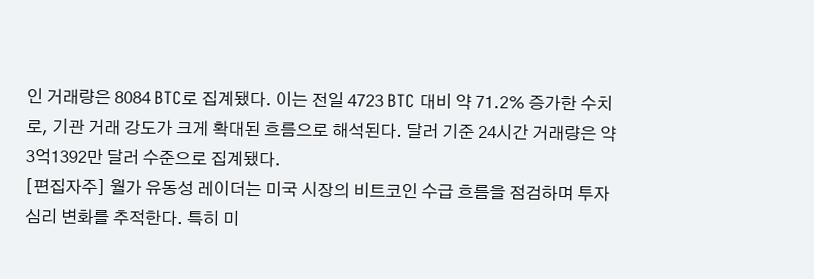인 거래량은 8084 BTC로 집계됐다. 이는 전일 4723 BTC 대비 약 71.2% 증가한 수치로, 기관 거래 강도가 크게 확대된 흐름으로 해석된다. 달러 기준 24시간 거래량은 약 3억1392만 달러 수준으로 집계됐다.
[편집자주] 월가 유동성 레이더는 미국 시장의 비트코인 수급 흐름을 점검하며 투자 심리 변화를 추적한다. 특히 미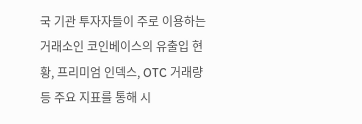국 기관 투자자들이 주로 이용하는 거래소인 코인베이스의 유출입 현황, 프리미엄 인덱스, OTC 거래량 등 주요 지표를 통해 시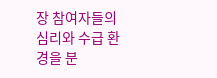장 참여자들의 심리와 수급 환경을 분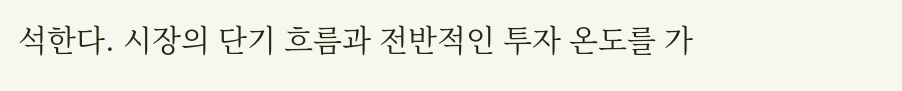석한다. 시장의 단기 흐름과 전반적인 투자 온도를 가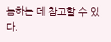늠하는 데 참고할 수 있다.